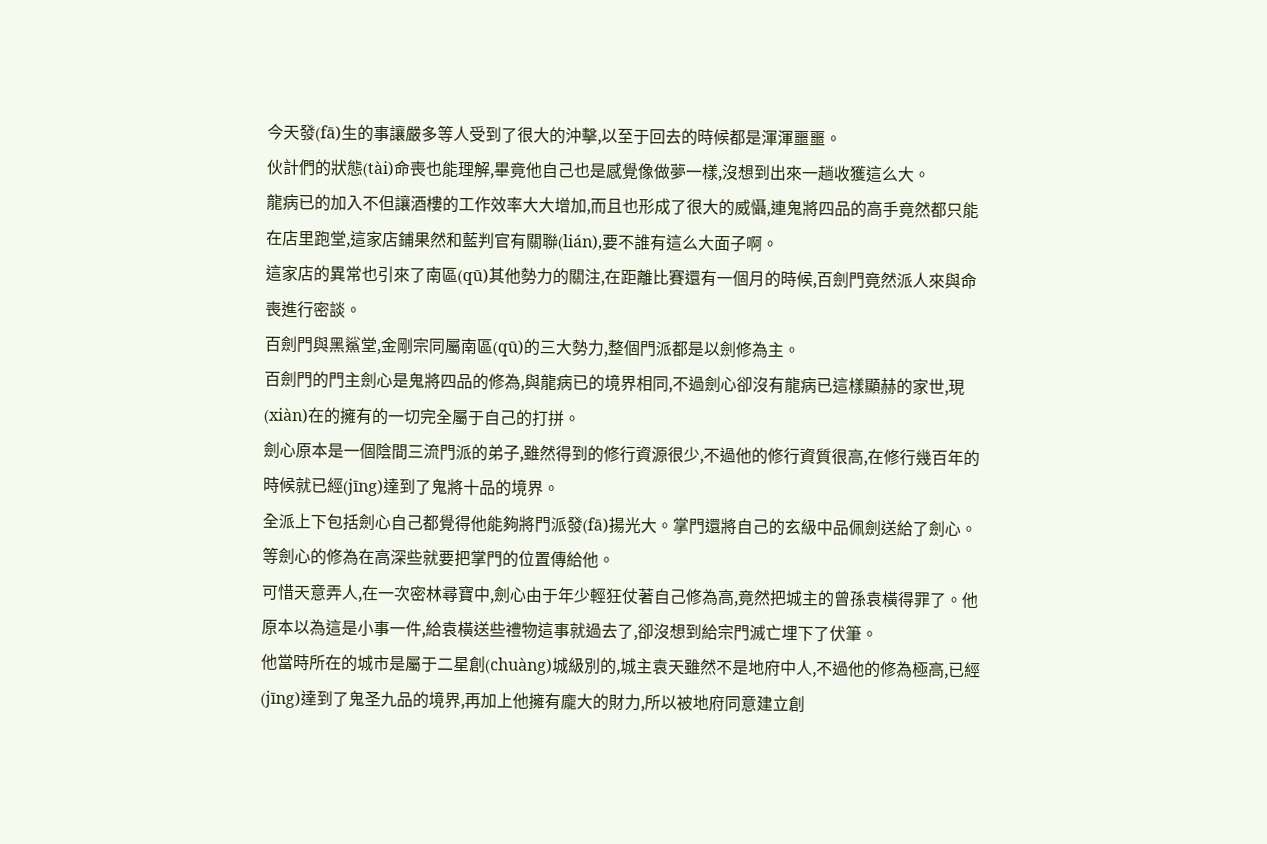今天發(fā)生的事讓嚴多等人受到了很大的沖擊,以至于回去的時候都是渾渾噩噩。
伙計們的狀態(tài)命喪也能理解,畢竟他自己也是感覺像做夢一樣,沒想到出來一趟收獲這么大。
龍病已的加入不但讓酒樓的工作效率大大增加,而且也形成了很大的威懾,連鬼將四品的高手竟然都只能在店里跑堂,這家店鋪果然和藍判官有關聯(lián),要不誰有這么大面子啊。
這家店的異常也引來了南區(qū)其他勢力的關注,在距離比賽還有一個月的時候,百劍門竟然派人來與命喪進行密談。
百劍門與黑鯊堂,金剛宗同屬南區(qū)的三大勢力,整個門派都是以劍修為主。
百劍門的門主劍心是鬼將四品的修為,與龍病已的境界相同,不過劍心卻沒有龍病已這樣顯赫的家世,現(xiàn)在的擁有的一切完全屬于自己的打拼。
劍心原本是一個陰間三流門派的弟子,雖然得到的修行資源很少,不過他的修行資質很高,在修行幾百年的時候就已經(jīng)達到了鬼將十品的境界。
全派上下包括劍心自己都覺得他能夠將門派發(fā)揚光大。掌門還將自己的玄級中品佩劍送給了劍心。等劍心的修為在高深些就要把掌門的位置傳給他。
可惜天意弄人,在一次密林尋寶中,劍心由于年少輕狂仗著自己修為高,竟然把城主的曾孫袁橫得罪了。他原本以為這是小事一件,給袁橫送些禮物這事就過去了,卻沒想到給宗門滅亡埋下了伏筆。
他當時所在的城市是屬于二星創(chuàng)城級別的,城主袁天雖然不是地府中人,不過他的修為極高,已經(jīng)達到了鬼圣九品的境界,再加上他擁有龐大的財力,所以被地府同意建立創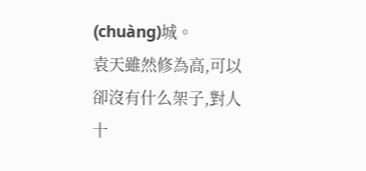(chuàng)城。
袁天雖然修為高,可以卻沒有什么架子,對人十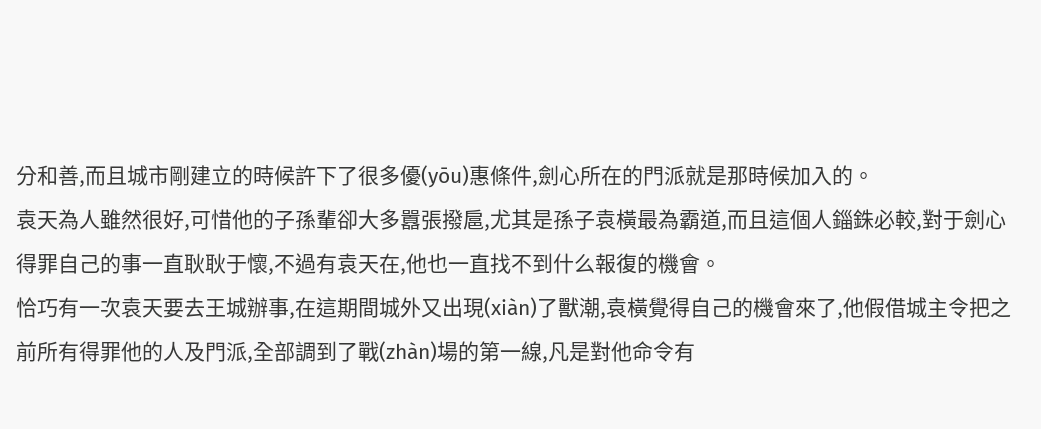分和善,而且城市剛建立的時候許下了很多優(yōu)惠條件,劍心所在的門派就是那時候加入的。
袁天為人雖然很好,可惜他的子孫輩卻大多囂張撥扈,尤其是孫子袁橫最為霸道,而且這個人錙銖必較,對于劍心得罪自己的事一直耿耿于懷,不過有袁天在,他也一直找不到什么報復的機會。
恰巧有一次袁天要去王城辦事,在這期間城外又出現(xiàn)了獸潮,袁橫覺得自己的機會來了,他假借城主令把之前所有得罪他的人及門派,全部調到了戰(zhàn)場的第一線,凡是對他命令有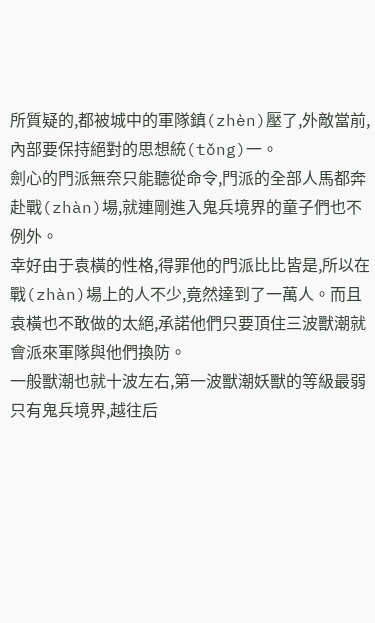所質疑的,都被城中的軍隊鎮(zhèn)壓了,外敵當前,內部要保持絕對的思想統(tǒng)一。
劍心的門派無奈只能聽從命令,門派的全部人馬都奔赴戰(zhàn)場,就連剛進入鬼兵境界的童子們也不例外。
幸好由于袁橫的性格,得罪他的門派比比皆是,所以在戰(zhàn)場上的人不少,竟然達到了一萬人。而且袁橫也不敢做的太絕,承諾他們只要頂住三波獸潮就會派來軍隊與他們換防。
一般獸潮也就十波左右,第一波獸潮妖獸的等級最弱只有鬼兵境界,越往后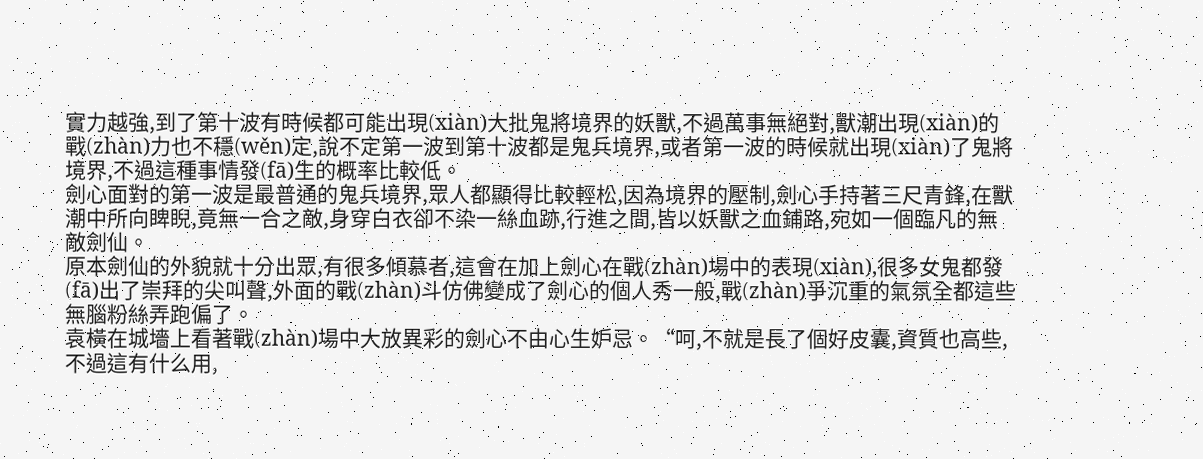實力越強,到了第十波有時候都可能出現(xiàn)大批鬼將境界的妖獸,不過萬事無絕對,獸潮出現(xiàn)的戰(zhàn)力也不穩(wěn)定,說不定第一波到第十波都是鬼兵境界,或者第一波的時候就出現(xiàn)了鬼將境界,不過這種事情發(fā)生的概率比較低。
劍心面對的第一波是最普通的鬼兵境界,眾人都顯得比較輕松,因為境界的壓制,劍心手持著三尺青鋒,在獸潮中所向睥睨,竟無一合之敵,身穿白衣卻不染一絲血跡,行進之間,皆以妖獸之血鋪路,宛如一個臨凡的無敵劍仙。
原本劍仙的外貌就十分出眾,有很多傾慕者,這會在加上劍心在戰(zhàn)場中的表現(xiàn),很多女鬼都發(fā)出了崇拜的尖叫聲,外面的戰(zhàn)斗仿佛變成了劍心的個人秀一般,戰(zhàn)爭沉重的氣氛全都這些無腦粉絲弄跑偏了。
袁橫在城墻上看著戰(zhàn)場中大放異彩的劍心不由心生妒忌。“呵,不就是長了個好皮囊,資質也高些,不過這有什么用,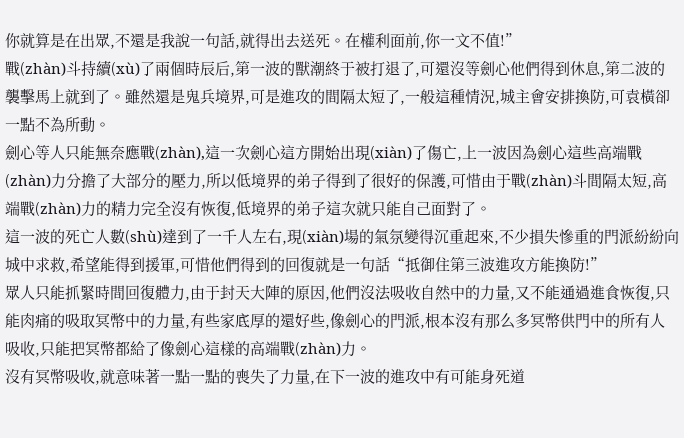你就算是在出眾,不還是我說一句話,就得出去送死。在權利面前,你一文不值!”
戰(zhàn)斗持續(xù)了兩個時辰后,第一波的獸潮終于被打退了,可還沒等劍心他們得到休息,第二波的襲擊馬上就到了。雖然還是鬼兵境界,可是進攻的間隔太短了,一般這種情況,城主會安排換防,可袁橫卻一點不為所動。
劍心等人只能無奈應戰(zhàn),這一次劍心這方開始出現(xiàn)了傷亡,上一波因為劍心這些高端戰(zhàn)力分擔了大部分的壓力,所以低境界的弟子得到了很好的保護,可惜由于戰(zhàn)斗間隔太短,高端戰(zhàn)力的精力完全沒有恢復,低境界的弟子這次就只能自己面對了。
這一波的死亡人數(shù)達到了一千人左右,現(xiàn)場的氣氛變得沉重起來,不少損失慘重的門派紛紛向城中求救,希望能得到援軍,可惜他們得到的回復就是一句話“抵御住第三波進攻方能換防!”
眾人只能抓緊時間回復體力,由于封天大陣的原因,他們沒法吸收自然中的力量,又不能通過進食恢復,只能肉痛的吸取冥幣中的力量,有些家底厚的還好些,像劍心的門派,根本沒有那么多冥幣供門中的所有人吸收,只能把冥幣都給了像劍心這樣的高端戰(zhàn)力。
沒有冥幣吸收,就意味著一點一點的喪失了力量,在下一波的進攻中有可能身死道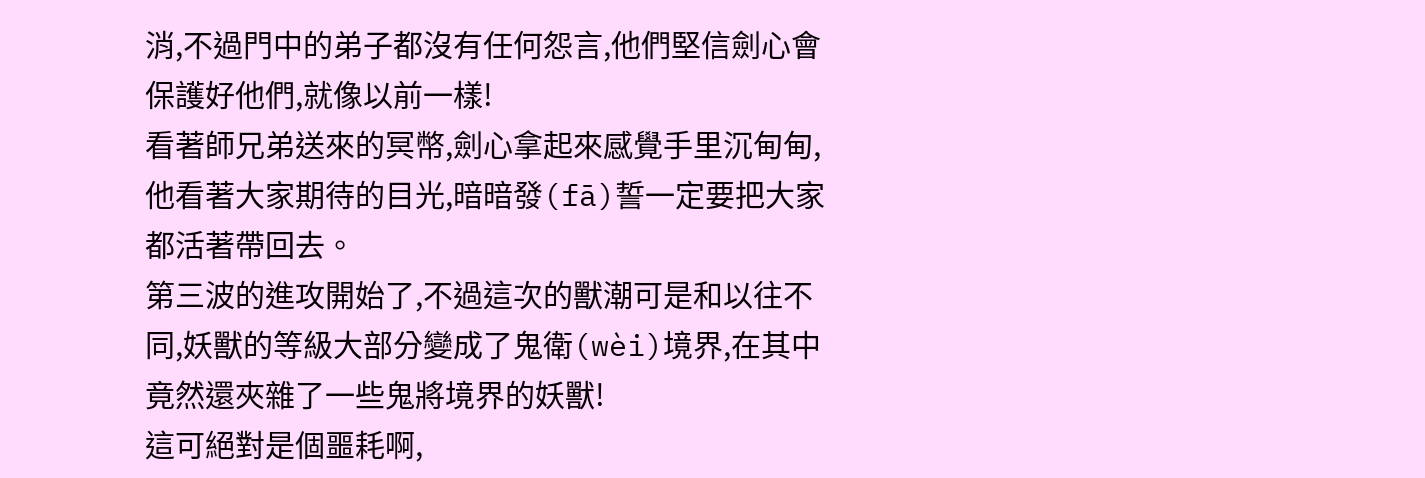消,不過門中的弟子都沒有任何怨言,他們堅信劍心會保護好他們,就像以前一樣!
看著師兄弟送來的冥幣,劍心拿起來感覺手里沉甸甸,他看著大家期待的目光,暗暗發(fā)誓一定要把大家都活著帶回去。
第三波的進攻開始了,不過這次的獸潮可是和以往不同,妖獸的等級大部分變成了鬼衛(wèi)境界,在其中竟然還夾雜了一些鬼將境界的妖獸!
這可絕對是個噩耗啊,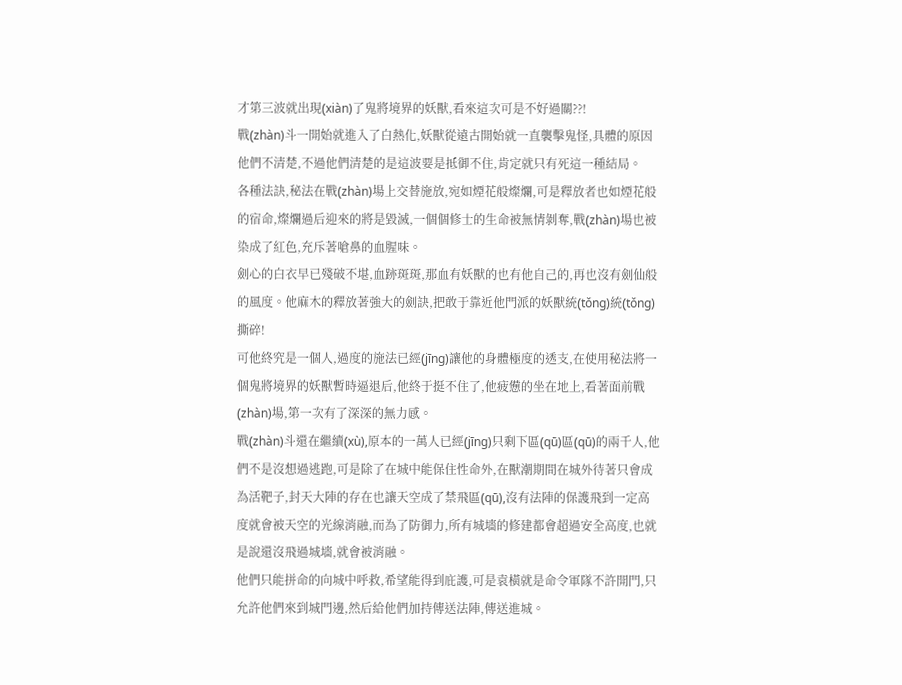才第三波就出現(xiàn)了鬼將境界的妖獸,看來這次可是不好過關??!
戰(zhàn)斗一開始就進入了白熱化,妖獸從遠古開始就一直襲擊鬼怪,具體的原因他們不清楚,不過他們清楚的是這波要是抵御不住,肯定就只有死這一種結局。
各種法訣,秘法在戰(zhàn)場上交替施放,宛如煙花般燦爛,可是釋放者也如煙花般的宿命,燦爛過后迎來的將是毀滅,一個個修士的生命被無情剝奪,戰(zhàn)場也被染成了紅色,充斥著嗆鼻的血腥味。
劍心的白衣早已殘破不堪,血跡斑斑,那血有妖獸的也有他自己的,再也沒有劍仙般的風度。他麻木的釋放著強大的劍訣,把敢于靠近他門派的妖獸統(tǒng)統(tǒng)撕碎!
可他終究是一個人,過度的施法已經(jīng)讓他的身體極度的透支,在使用秘法將一個鬼將境界的妖獸暫時逼退后,他終于挺不住了,他疲憊的坐在地上,看著面前戰(zhàn)場,第一次有了深深的無力感。
戰(zhàn)斗還在繼續(xù),原本的一萬人已經(jīng)只剩下區(qū)區(qū)的兩千人,他們不是沒想過逃跑,可是除了在城中能保住性命外,在獸潮期間在城外待著只會成為活靶子,封天大陣的存在也讓天空成了禁飛區(qū),沒有法陣的保護飛到一定高度就會被天空的光線消融,而為了防御力,所有城墻的修建都會超過安全高度,也就是說還沒飛過城墻,就會被消融。
他們只能拼命的向城中呼救,希望能得到庇護,可是袁橫就是命令軍隊不許開門,只允許他們來到城門邊,然后給他們加持傳送法陣,傳送進城。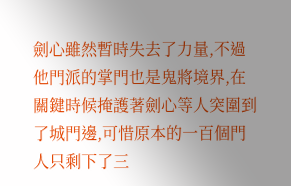劍心雖然暫時失去了力量,不過他門派的掌門也是鬼將境界,在關鍵時候掩護著劍心等人突圍到了城門邊,可惜原本的一百個門人只剩下了三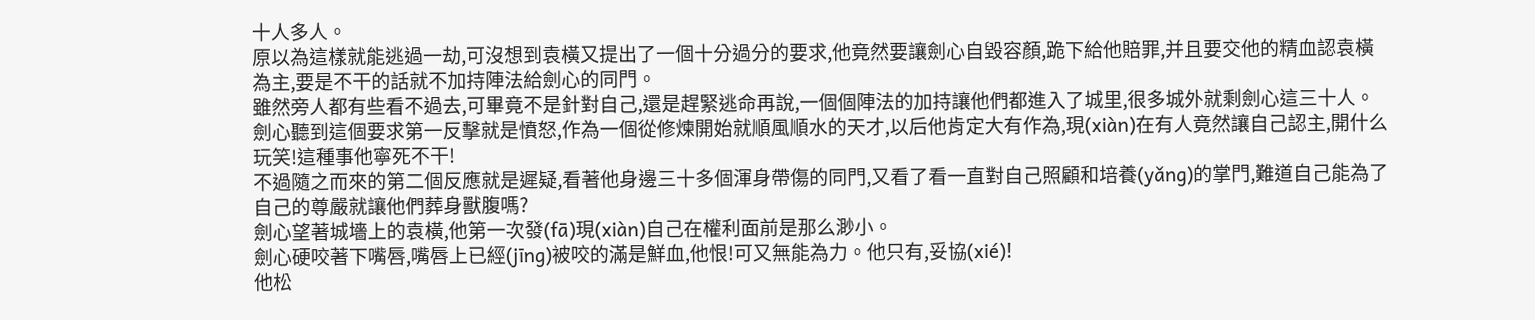十人多人。
原以為這樣就能逃過一劫,可沒想到袁橫又提出了一個十分過分的要求,他竟然要讓劍心自毀容顏,跪下給他賠罪,并且要交他的精血認袁橫為主,要是不干的話就不加持陣法給劍心的同門。
雖然旁人都有些看不過去,可畢竟不是針對自己,還是趕緊逃命再說,一個個陣法的加持讓他們都進入了城里,很多城外就剩劍心這三十人。
劍心聽到這個要求第一反擊就是憤怒,作為一個從修煉開始就順風順水的天才,以后他肯定大有作為,現(xiàn)在有人竟然讓自己認主,開什么玩笑!這種事他寧死不干!
不過隨之而來的第二個反應就是遲疑,看著他身邊三十多個渾身帶傷的同門,又看了看一直對自己照顧和培養(yǎng)的掌門,難道自己能為了自己的尊嚴就讓他們葬身獸腹嗎?
劍心望著城墻上的袁橫,他第一次發(fā)現(xiàn)自己在權利面前是那么渺小。
劍心硬咬著下嘴唇,嘴唇上已經(jīng)被咬的滿是鮮血,他恨!可又無能為力。他只有,妥協(xié)!
他松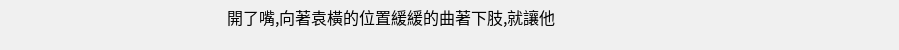開了嘴,向著袁橫的位置緩緩的曲著下肢,就讓他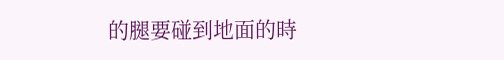的腿要碰到地面的時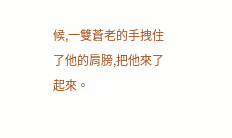候,一雙蒼老的手拽住了他的肩膀,把他來了起來。